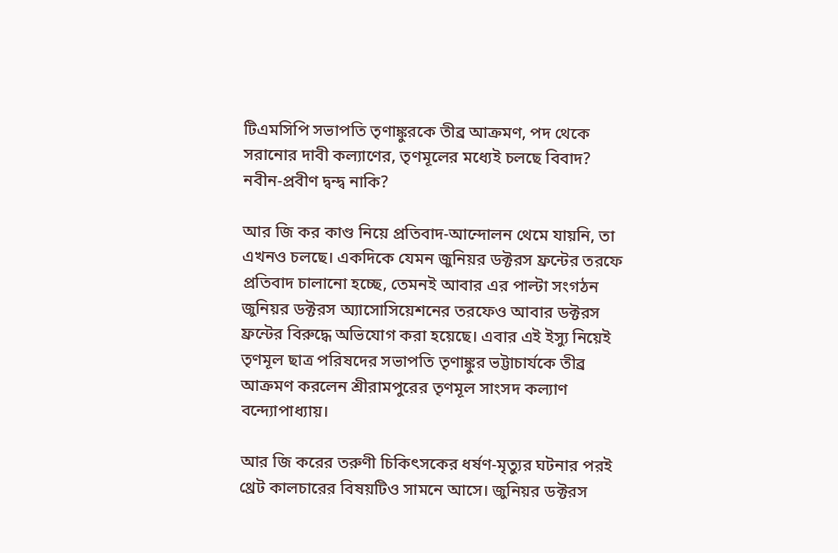টিএমসিপি সভাপতি তৃণাঙ্কুরকে তীব্র আক্রমণ, পদ থেকে সরানোর দাবী কল্যাণের, তৃণমূলের মধ্যেই চলছে বিবাদ? নবীন-প্রবীণ দ্বন্দ্ব নাকি?

আর জি কর কাণ্ড নিয়ে প্রতিবাদ-আন্দোলন থেমে যায়নি, তা এখনও চলছে। একদিকে যেমন জুনিয়র ডক্টরস ফ্রন্টের তরফে প্রতিবাদ চালানো হচ্ছে, তেমনই আবার এর পাল্টা সংগঠন জুনিয়র ডক্টরস অ্যাসোসিয়েশনের তরফেও আবার ডক্টরস ফ্রন্টের বিরুদ্ধে অভিযোগ করা হয়েছে। এবার এই ইস্যু নিয়েই তৃণমূল ছাত্র পরিষদের সভাপতি তৃণাঙ্কুর ভট্টাচার্যকে তীব্র আক্রমণ করলেন শ্রীরামপুরের তৃণমূল সাংসদ কল্যাণ বন্দ্যোপাধ্যায়।

আর জি করের তরুণী চিকিৎসকের ধর্ষণ-মৃত্যুর ঘটনার পরই থ্রেট কালচারের বিষয়টিও সামনে আসে। জুনিয়র ডক্টরস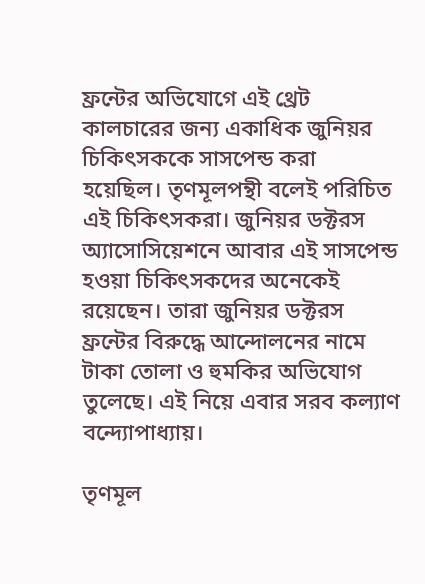ফ্রন্টের অভিযোগে এই থ্রেট কালচারের জন্য একাধিক জুনিয়র চিকিৎসককে সাসপেন্ড করা হয়েছিল। তৃণমূলপন্থী বলেই পরিচিত এই চিকিৎসকরা। জুনিয়র ডক্টরস অ্যাসোসিয়েশনে আবার এই সাসপেন্ড হওয়া চিকিৎসকদের অনেকেই রয়েছেন। তারা জুনিয়র ডক্টরস ফ্রন্টের বিরুদ্ধে আন্দোলনের নামে টাকা তোলা ও হুমকির অভিযোগ তুলেছে। এই নিয়ে এবার সরব কল্যাণ বন্দ্যোপাধ্যায়।

তৃণমূল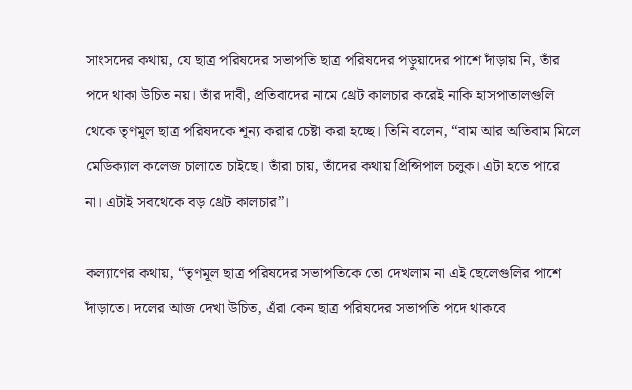সাংসদের কথায়, যে ছাত্র পরিষদের সভাপতি ছাত্র পরিষদের পড়ুয়াদের পাশে দাঁড়ায় নি, তাঁর পদে থাকা উচিত নয়। তাঁর দাবী, প্রতিবাদের নামে থ্রেট কালচার করেই নাকি হাসপাতালগুলি থেকে তৃণমূল ছাত্র পরিষদকে শূন্য করার চেষ্টা করা হচ্ছে। তিনি বলেন, “বাম আর অতিবাম মিলে মেডিক্যাল কলেজ চালাতে চাইছে। তাঁরা চায়, তাঁদের কথায় প্রিন্সিপাল চলুক। এটা হতে পারে না। এটাই সবথেকে বড় থ্রেট কালচার”।

কল্যাণের কথায়, “তৃণমূল ছাত্র পরিষদের সভাপতিকে তো দেখলাম না এই ছেলেগুলির পাশে দাঁড়াতে। দলের আজ দেখা উচিত, এঁরা কেন ছাত্র পরিষদের সভাপতি পদে থাকবে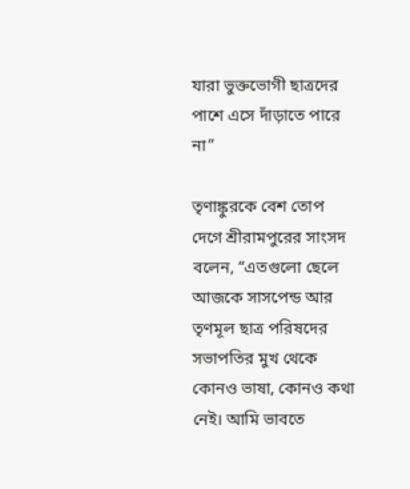যারা ভুক্তভোগী ছাত্রদের পাশে এসে দাঁড়াতে পারে না”

তৃণাঙ্কুরকে বেশ তোপ দেগে শ্রীরামপুরের সাংসদ বলেন, “এতগুলো ছেলে আজকে সাসপেন্ড আর তৃণমূল ছাত্র পরিষদের সভাপতির মুখ থেকে কোনও ভাষা, কোনও কথা নেই। আমি ভাবতে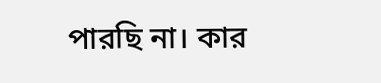পারছি না। কার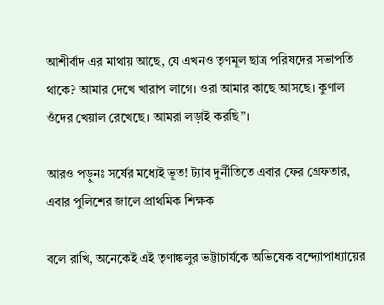আশীর্বাদ এর মাথায় আছে, যে এখনও তৃণমূল ছাত্র পরিষদের সভাপতি থাকে? আমার দেখে খারাপ লাগে। ওরা আমার কাছে আসছে। কুণাল ওঁদের খেয়াল রেখেছে। আমরা লড়াই করছি”।

আরও পড়ুনঃ সর্ষের মধ্যেই ভূত! ট্যাব দুর্নীতিতে এবার ফের গ্রেফতার, এবার পুলিশের জালে প্রাথমিক শিক্ষক

বলে রাখি, অনেকেই এই তৃণাঙ্কলুর ভট্টাচার্যকে অভিষেক বন্দ্যোপাধ্যায়ের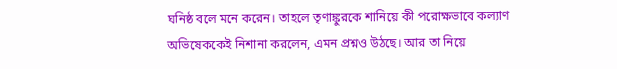ঘনিষ্ঠ বলে মনে করেন। তাহলে তৃণাঙ্কুরকে শানিয়ে কী পরোক্ষভাবে কল্যাণ অভিষেককেই নিশানা করলেন, এমন প্রশ্নও উঠছে। আর তা নিয়ে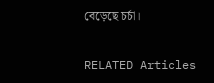বেড়েছে চর্চা।

RELATED Articles